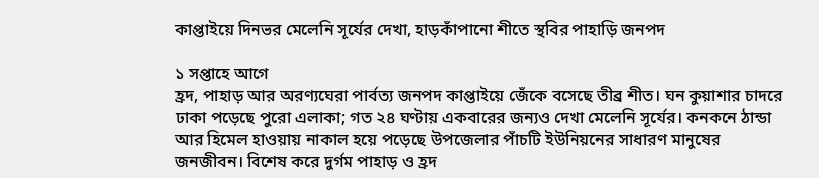কাপ্তাইয়ে দিনভর মেলেনি সূর্যের দেখা, হাড়কাঁপানো শীতে স্থবির পাহাড়ি জনপদ

১ সপ্তাহে আগে
হ্রদ, পাহাড় আর অরণ্যঘেরা পার্বত্য জনপদ কাপ্তাইয়ে জেঁকে বসেছে তীব্র শীত। ঘন কুয়াশার চাদরে ঢাকা পড়েছে পুরো এলাকা; গত ২৪ ঘণ্টায় একবারের জন্যও দেখা মেলেনি সূর্যের। কনকনে ঠান্ডা আর হিমেল হাওয়ায় নাকাল হয়ে পড়েছে উপজেলার পাঁচটি ইউনিয়নের সাধারণ মানুষের জনজীবন। বিশেষ করে দুর্গম পাহাড় ও হ্রদ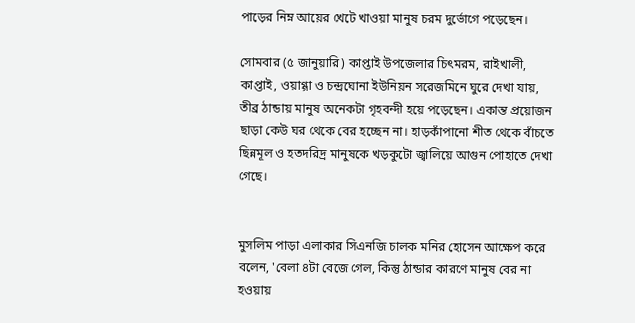পাড়ের নিম্ন আয়ের খেটে খাওয়া মানুষ চরম দুর্ভোগে পড়েছেন।

সোমবার (৫ জানুয়ারি) কাপ্তাই উপজেলার চিৎমরম, রাইখালী, কাপ্তাই, ওয়াগ্গা ও চন্দ্রঘোনা ইউনিয়ন সরেজমিনে ঘুরে দেখা যায়, তীব্র ঠান্ডায় মানুষ অনেকটা গৃহবন্দী হয়ে পড়েছেন। একান্ত প্রয়োজন ছাড়া কেউ ঘর থেকে বের হচ্ছেন না। হাড়কাঁপানো শীত থেকে বাঁচতে ছিন্নমূল ও হতদরিদ্র মানুষকে খড়কুটো জ্বালিয়ে আগুন পোহাতে দেখা গেছে।


মুসলিম পাড়া এলাকার সিএনজি চালক মনির হোসেন আক্ষেপ করে বলেন, 'বেলা ৪টা বেজে গেল, কিন্তু ঠান্ডার কারণে মানুষ বের না হওয়ায়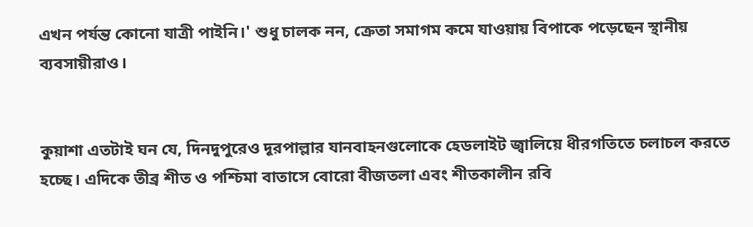এখন পর্যন্ত কোনো যাত্রী পাইনি।' শুধু চালক নন, ক্রেতা সমাগম কমে যাওয়ায় বিপাকে পড়েছেন স্থানীয় ব্যবসায়ীরাও।


কুয়াশা এতটাই ঘন যে, দিনদুপুরেও দূরপাল্লার যানবাহনগুলোকে হেডলাইট জ্বালিয়ে ধীরগতিতে চলাচল করতে হচ্ছে। এদিকে তীব্র শীত ও পশ্চিমা বাতাসে বোরো বীজতলা এবং শীতকালীন রবি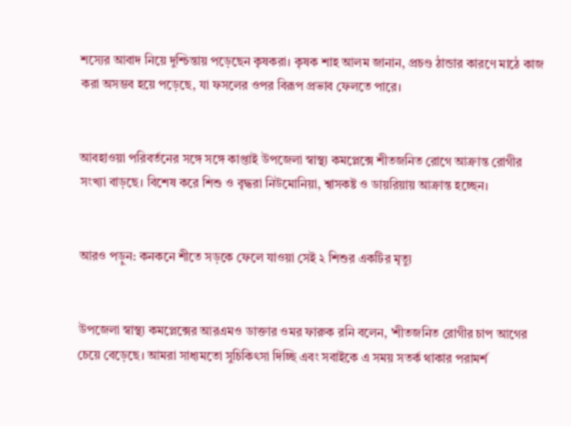শস্যের আবাদ নিয়ে দুশ্চিন্তায় পড়েছেন কৃষকরা। কৃষক শাহ আলম জানান, প্রচণ্ড ঠান্ডার কারণে মাঠে কাজ করা অসম্ভব হয়ে পড়েছে, যা ফসলের ওপর বিরূপ প্রভাব ফেলতে পারে।


আবহাওয়া পরিবর্তনের সঙ্গে সঙ্গে কাপ্তাই উপজেলা স্বাস্থ্য কমপ্লেক্সে শীতজনিত রোগে আক্রান্ত রোগীর সংখ্যা বাড়ছে। বিশেষ করে শিশু ও বৃদ্ধরা নিউমোনিয়া, শ্বাসকষ্ট ও ডায়রিয়ায় আক্রান্ত হচ্ছেন।


আরও পড়ুন: কনকনে শীতে সড়কে ফেলে যাওয়া সেই ২ শিশুর একটির মৃত্যু


উপজেলা স্বাস্থ্য কমপ্লেক্সের আরএমও ডাক্তার ওমর ফারুক রনি বলেন, 'শীতজনিত রোগীর চাপ আগের চেয়ে বেড়েছে। আমরা সাধ্যমতো সুচিকিৎসা দিচ্ছি এবং সবাইকে এ সময় সতর্ক থাকার পরামর্শ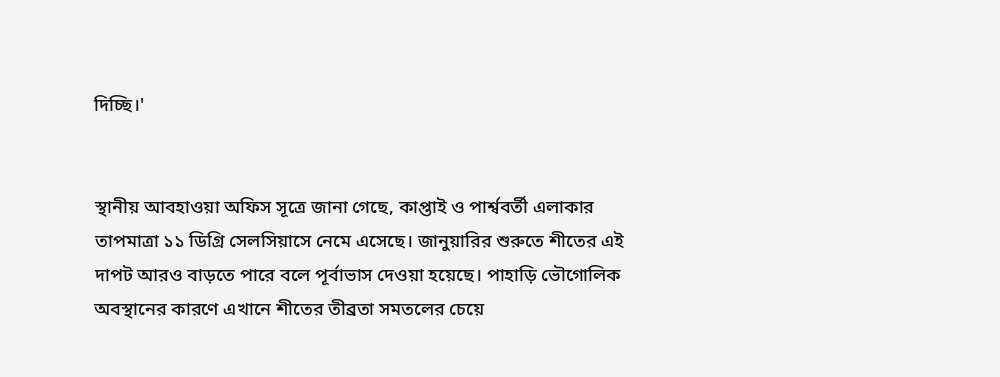দিচ্ছি।'


স্থানীয় আবহাওয়া অফিস সূত্রে জানা গেছে, কাপ্তাই ও পার্শ্ববর্তী এলাকার তাপমাত্রা ১১ ডিগ্রি সেলসিয়াসে নেমে এসেছে। জানুয়ারির শুরুতে শীতের এই দাপট আরও বাড়তে পারে বলে পূর্বাভাস দেওয়া হয়েছে। পাহাড়ি ভৌগোলিক অবস্থানের কারণে এখানে শীতের তীব্রতা সমতলের চেয়ে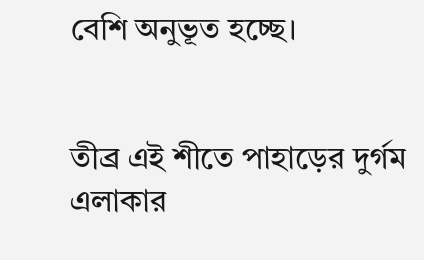বেশি অনুভূত হচ্ছে।


তীব্র এই শীতে পাহাড়ের দুর্গম এলাকার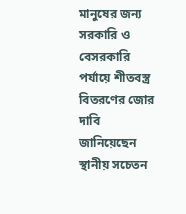মানুষের জন্য সরকারি ও বেসরকারি পর্যায়ে শীতবস্ত্র বিতরণের জোর দাবি জানিয়েছেন স্থানীয় সচেতন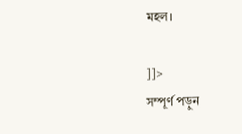মহল।

]]>
সম্পূর্ণ পড়ুন